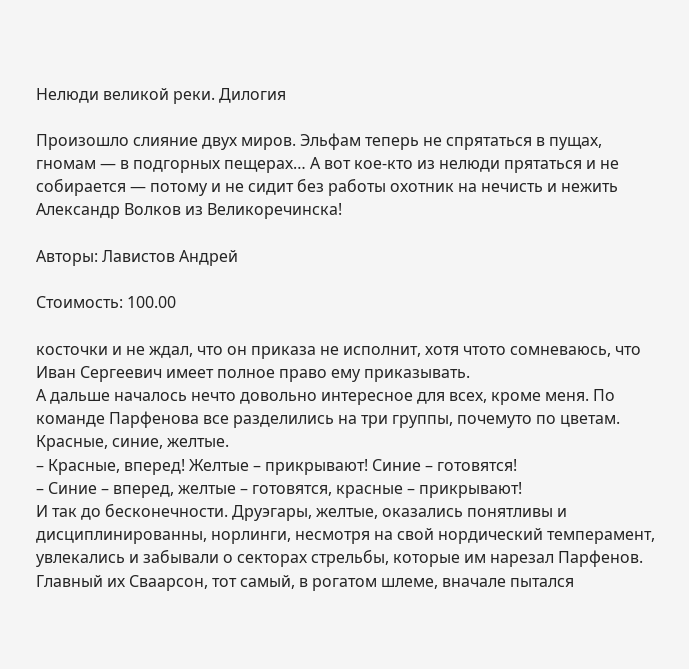Нелюди великой реки. Дилогия

Произошло слияние двух миров. Эльфам теперь не спрятаться в пущах, гномам — в подгорных пещерах… А вот кое-кто из нелюди прятаться и не собирается — потому и не сидит без работы охотник на нечисть и нежить Александр Волков из Великоречинска!

Авторы: Лавистов Андрей

Стоимость: 100.00

косточки и не ждал, что он приказа не исполнит, хотя чтото сомневаюсь, что Иван Сергеевич имеет полное право ему приказывать.
А дальше началось нечто довольно интересное для всех, кроме меня. По команде Парфенова все разделились на три группы, почемуто по цветам. Красные, синие, желтые.
– Красные, вперед! Желтые – прикрывают! Синие – готовятся!
– Синие – вперед, желтые – готовятся, красные – прикрывают!
И так до бесконечности. Друэгары, желтые, оказались понятливы и дисциплинированны, норлинги, несмотря на свой нордический темперамент, увлекались и забывали о секторах стрельбы, которые им нарезал Парфенов. Главный их Сваарсон, тот самый, в рогатом шлеме, вначале пытался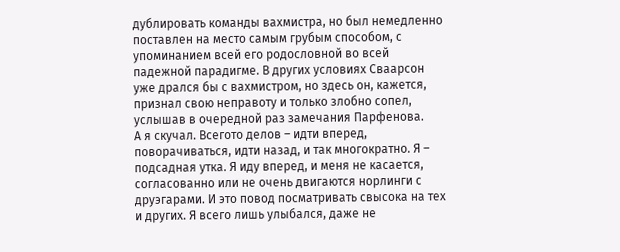дублировать команды вахмистра, но был немедленно поставлен на место самым грубым способом, с упоминанием всей его родословной во всей падежной парадигме. В других условиях Сваарсон уже дрался бы с вахмистром, но здесь он, кажется, признал свою неправоту и только злобно сопел, услышав в очередной раз замечания Парфенова.
А я скучал. Всегото делов – идти вперед, поворачиваться, идти назад, и так многократно. Я – подсадная утка. Я иду вперед, и меня не касается, согласованно или не очень двигаются норлинги с друэгарами. И это повод посматривать свысока на тех и других. Я всего лишь улыбался, даже не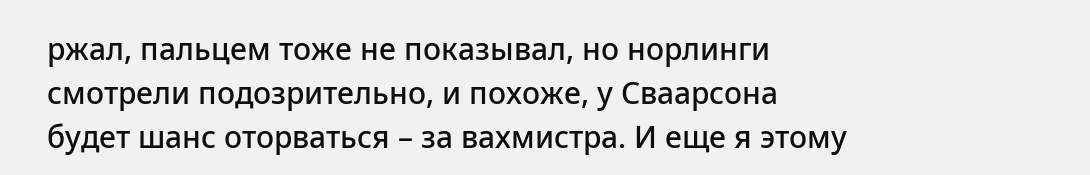ржал, пальцем тоже не показывал, но норлинги смотрели подозрительно, и похоже, у Сваарсона будет шанс оторваться – за вахмистра. И еще я этому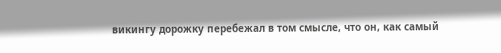викингу дорожку перебежал в том смысле, что он, как самый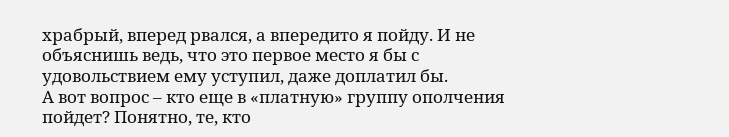храбрый, вперед рвался, а впередито я пойду. И не объяснишь ведь, что это первое место я бы с удовольствием ему уступил, даже доплатил бы.
А вот вопрос – кто еще в «платную» группу ополчения пойдет? Понятно, те, кто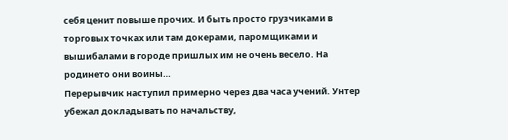себя ценит повыше прочих. И быть просто грузчиками в торговых точках или там докерами, паромщиками и вышибалами в городе пришлых им не очень весело. На родинето они воины…
Перерывчик наступил примерно через два часа учений. Унтер убежал докладывать по начальству,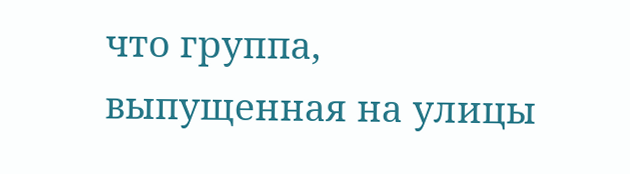что группа, выпущенная на улицы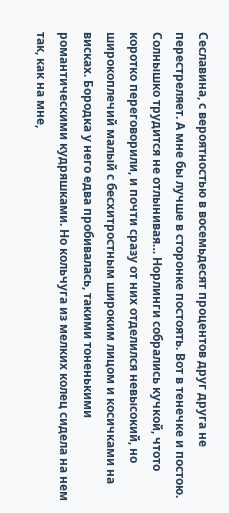Сеславина, с вероятностью в восемьдесят процентов друг друга не перестреляет. А мне бы лучше в сторонке постоять. Вот в тенечке и постою. Солнышко трудится не отлынивая… Норлинги собрались кучкой, чтото коротко переговорили, и почти сразу от них отделился невысокий, но широкоплечий малый с бесхитростным широким лицом и косичками на висках. Бородка у него едва пробивалась, такими тоненькими романтическими кудряшками. Но кольчуга из мелких колец сидела на нем так, как на мне,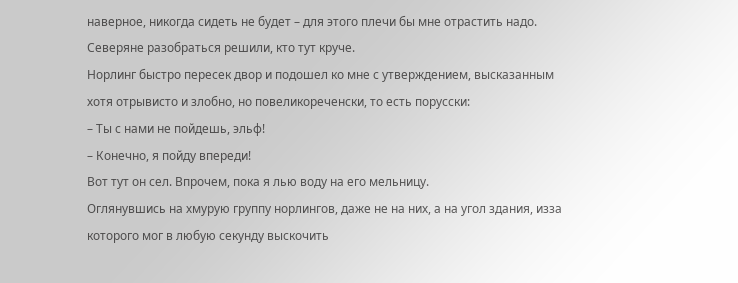наверное, никогда сидеть не будет – для этого плечи бы мне отрастить надо. Северяне разобраться решили, кто тут круче.
Норлинг быстро пересек двор и подошел ко мне с утверждением, высказанным хотя отрывисто и злобно, но повеликореченски, то есть порусски:
– Ты с нами не пойдешь, эльф!
– Конечно, я пойду впереди!
Вот тут он сел. Впрочем, пока я лью воду на его мельницу.
Оглянувшись на хмурую группу норлингов, даже не на них, а на угол здания, изза которого мог в любую секунду выскочить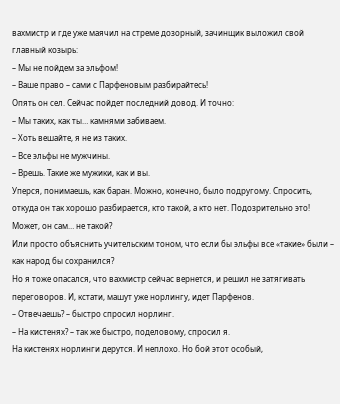вахмистр и где уже маячил на стреме дозорный, зачинщик выложил свой главный козырь:
– Мы не пойдем за эльфом!
– Ваше право – сами с Парфеновым разбирайтесь!
Опять он сел. Сейчас пойдет последний довод. И точно:
– Мы таких, как ты… камнями забиваем.
– Хоть вешайте, я не из таких.
– Все эльфы не мужчины.
– Врешь. Такие же мужики, как и вы.
Уперся, понимаешь, как баран. Можно, конечно, было подругому. Спросить, откуда он так хорошо разбирается, кто такой, а кто нет. Подозрительно это! Может, он сам… не такой?
Или просто объяснить учительским тоном, что если бы эльфы все «такие» были – как народ бы сохранился?
Но я тоже опасался, что вахмистр сейчас вернется, и решил не затягивать переговоров. И, кстати, машут уже норлингу, идет Парфенов.
– Отвечаешь? – быстро спросил норлинг.
– На кистенях? – так же быстро, поделовому, спросил я.
На кистенях норлинги дерутся. И неплохо. Но бой этот особый,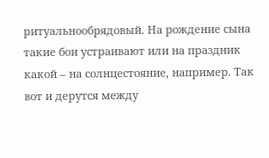ритуальнообрядовый. На рождение сына такие бои устраивают или на праздник какой – на солнцестояние, например. Так вот и дерутся между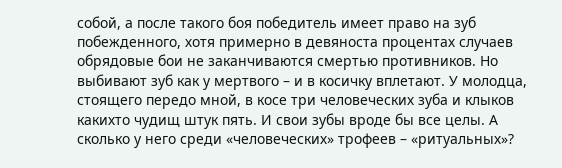собой, а после такого боя победитель имеет право на зуб побежденного, хотя примерно в девяноста процентах случаев обрядовые бои не заканчиваются смертью противников. Но выбивают зуб как у мертвого – и в косичку вплетают. У молодца, стоящего передо мной, в косе три человеческих зуба и клыков какихто чудищ штук пять. И свои зубы вроде бы все целы. А сколько у него среди «человеческих» трофеев – «ритуальных»?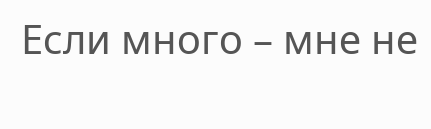Если много – мне не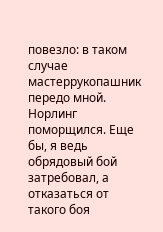повезло: в таком случае мастеррукопашник передо мной.
Норлинг поморщился. Еще бы, я ведь обрядовый бой затребовал, а отказаться от такого боя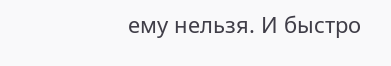ему нельзя. И быстро